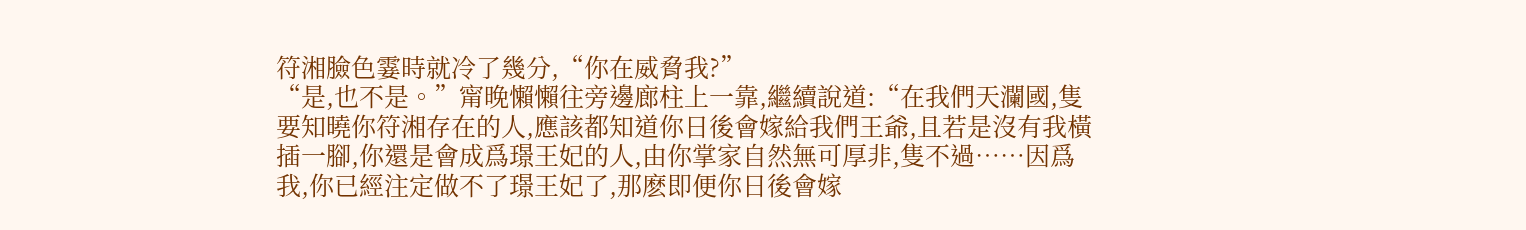符湘臉色霎時就冷了幾分,“你在威脅我?”
“是,也不是。”甯晚懶懶往旁邊廊柱上一靠,繼續說道:“在我們天瀾國,隻要知曉你符湘存在的人,應該都知道你日後會嫁給我們王爺,且若是沒有我橫插一腳,你還是會成爲璟王妃的人,由你掌家自然無可厚非,隻不過……因爲我,你已經注定做不了璟王妃了,那麽即便你日後會嫁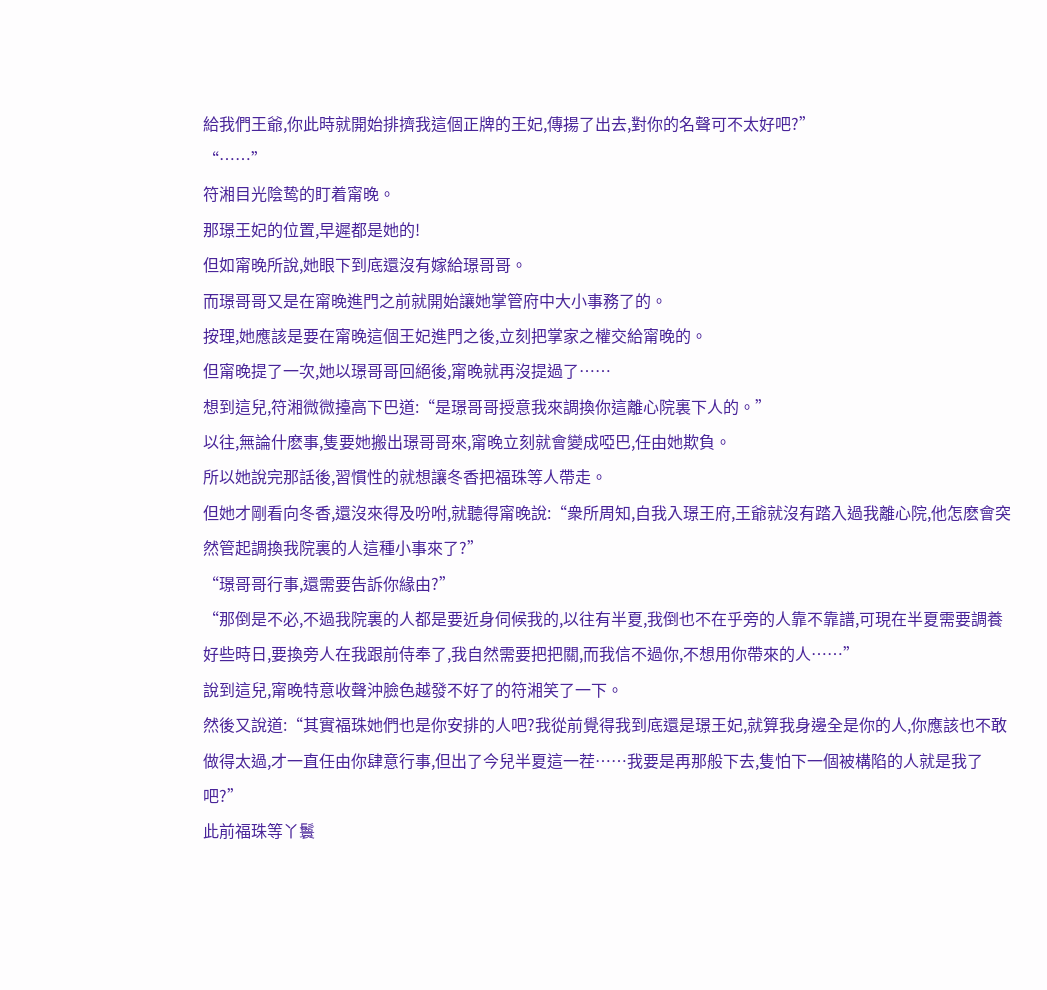給我們王爺,你此時就開始排擠我這個正牌的王妃,傳揚了出去,對你的名聲可不太好吧?”
“……”
符湘目光陰鸷的盯着甯晚。
那璟王妃的位置,早遲都是她的!
但如甯晚所說,她眼下到底還沒有嫁給璟哥哥。
而璟哥哥又是在甯晚進門之前就開始讓她掌管府中大小事務了的。
按理,她應該是要在甯晚這個王妃進門之後,立刻把掌家之權交給甯晚的。
但甯晚提了一次,她以璟哥哥回絕後,甯晚就再沒提過了……
想到這兒,符湘微微擡高下巴道:“是璟哥哥授意我來調換你這離心院裏下人的。”
以往,無論什麽事,隻要她搬出璟哥哥來,甯晚立刻就會變成啞巴,任由她欺負。
所以她說完那話後,習慣性的就想讓冬香把福珠等人帶走。
但她才剛看向冬香,還沒來得及吩咐,就聽得甯晚說:“衆所周知,自我入璟王府,王爺就沒有踏入過我離心院,他怎麽會突然管起調換我院裏的人這種小事來了?”
“璟哥哥行事,還需要告訴你緣由?”
“那倒是不必,不過我院裏的人都是要近身伺候我的,以往有半夏,我倒也不在乎旁的人靠不靠譜,可現在半夏需要調養好些時日,要換旁人在我跟前侍奉了,我自然需要把把關,而我信不過你,不想用你帶來的人……”
說到這兒,甯晚特意收聲沖臉色越發不好了的符湘笑了一下。
然後又說道:“其實福珠她們也是你安排的人吧?我從前覺得我到底還是璟王妃,就算我身邊全是你的人,你應該也不敢做得太過,才一直任由你肆意行事,但出了今兒半夏這一茬……我要是再那般下去,隻怕下一個被構陷的人就是我了吧?”
此前福珠等丫鬟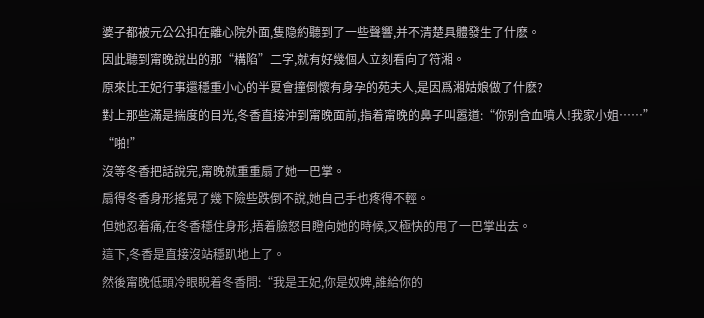婆子都被元公公扣在離心院外面,隻隐約聽到了一些聲響,并不清楚具體發生了什麽。
因此聽到甯晚說出的那“構陷”二字,就有好幾個人立刻看向了符湘。
原來比王妃行事還穩重小心的半夏會撞倒懷有身孕的苑夫人,是因爲湘姑娘做了什麽?
對上那些滿是揣度的目光,冬香直接沖到甯晚面前,指着甯晚的鼻子叫嚣道:“你别含血噴人!我家小姐……”
“啪!”
沒等冬香把話說完,甯晚就重重扇了她一巴掌。
扇得冬香身形搖晃了幾下險些跌倒不說,她自己手也疼得不輕。
但她忍着痛,在冬香穩住身形,捂着臉怒目瞪向她的時候,又極快的甩了一巴掌出去。
這下,冬香是直接沒站穩趴地上了。
然後甯晚低頭冷眼睨着冬香問:“我是王妃,你是奴婢,誰給你的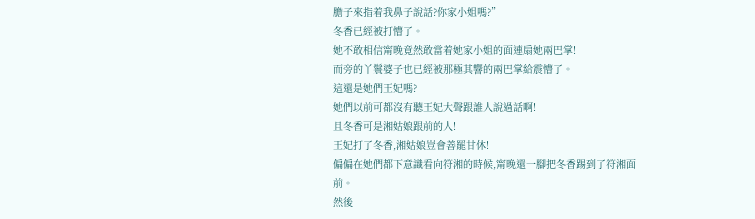膽子來指着我鼻子說話?你家小姐嗎?”
冬香已經被打懵了。
她不敢相信甯晚竟然敢當着她家小姐的面連扇她兩巴掌!
而旁的丫鬟婆子也已經被那極其響的兩巴掌給震懵了。
這還是她們王妃嗎?
她們以前可都沒有聽王妃大聲跟誰人說過話啊!
且冬香可是湘姑娘跟前的人!
王妃打了冬香,湘姑娘豈會善罷甘休!
偏偏在她們都下意識看向符湘的時候,甯晚還一腳把冬香踢到了符湘面前。
然後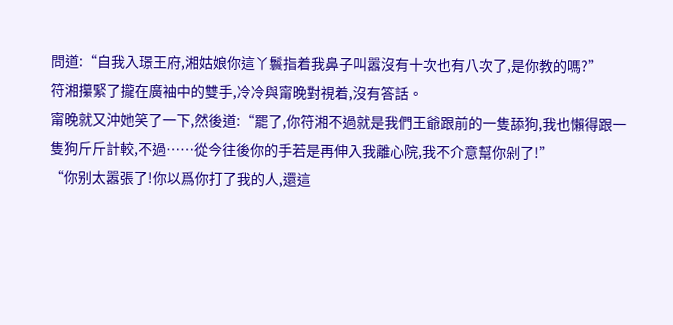問道:“自我入璟王府,湘姑娘你這丫鬟指着我鼻子叫嚣沒有十次也有八次了,是你教的嗎?”
符湘攥緊了攏在廣袖中的雙手,冷冷與甯晚對視着,沒有答話。
甯晚就又沖她笑了一下,然後道:“罷了,你符湘不過就是我們王爺跟前的一隻舔狗,我也懶得跟一隻狗斤斤計較,不過……從今往後你的手若是再伸入我離心院,我不介意幫你剁了!”
“你别太嚣張了!你以爲你打了我的人,還這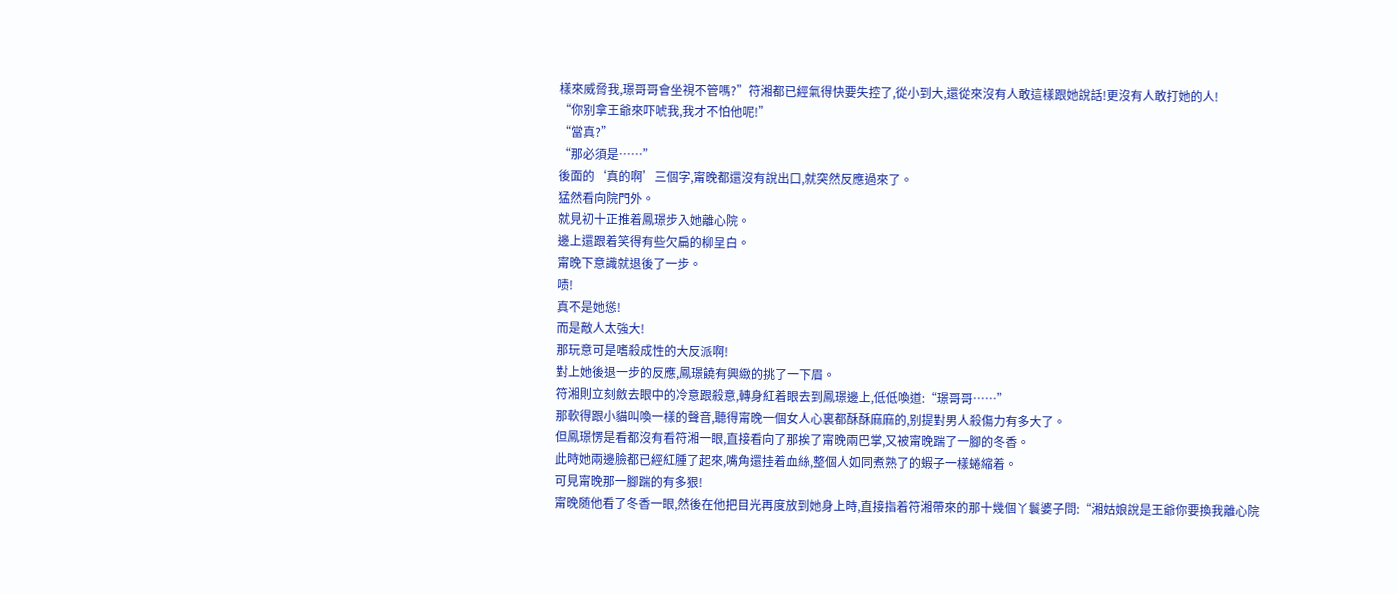樣來威脅我,璟哥哥會坐視不管嗎?”符湘都已經氣得快要失控了,從小到大,還從來沒有人敢這樣跟她說話!更沒有人敢打她的人!
“你别拿王爺來吓唬我,我才不怕他呢!”
“當真?”
“那必須是……”
後面的‘真的啊’三個字,甯晚都還沒有說出口,就突然反應過來了。
猛然看向院門外。
就見初十正推着鳳璟步入她離心院。
邊上還跟着笑得有些欠扁的柳呈白。
甯晚下意識就退後了一步。
啧!
真不是她慫!
而是敵人太強大!
那玩意可是嗜殺成性的大反派啊!
對上她後退一步的反應,鳳璟饒有興緻的挑了一下眉。
符湘則立刻斂去眼中的冷意跟殺意,轉身紅着眼去到鳳璟邊上,低低喚道:“璟哥哥……”
那軟得跟小貓叫喚一樣的聲音,聽得甯晚一個女人心裏都酥酥麻麻的,别提對男人殺傷力有多大了。
但鳳璟愣是看都沒有看符湘一眼,直接看向了那挨了甯晚兩巴掌,又被甯晚踹了一腳的冬香。
此時她兩邊臉都已經紅腫了起來,嘴角還挂着血絲,整個人如同煮熟了的蝦子一樣蜷縮着。
可見甯晚那一腳踹的有多狠!
甯晚随他看了冬香一眼,然後在他把目光再度放到她身上時,直接指着符湘帶來的那十幾個丫鬟婆子問:“湘姑娘說是王爺你要換我離心院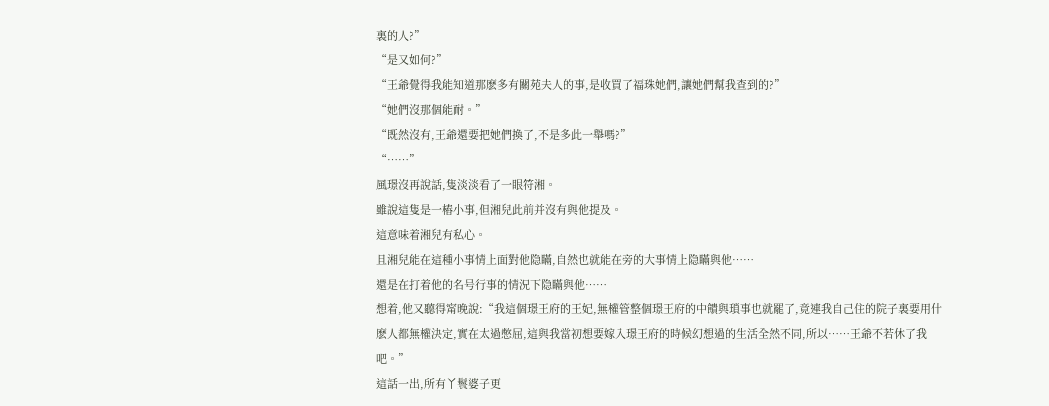裏的人?”
“是又如何?”
“王爺覺得我能知道那麽多有關苑夫人的事,是收買了福珠她們,讓她們幫我查到的?”
“她們沒那個能耐。”
“既然沒有,王爺還要把她們換了,不是多此一舉嗎?”
“……”
風璟沒再說話,隻淡淡看了一眼符湘。
雖說這隻是一樁小事,但湘兒此前并沒有與他提及。
這意味着湘兒有私心。
且湘兒能在這種小事情上面對他隐瞞,自然也就能在旁的大事情上隐瞞與他……
還是在打着他的名号行事的情況下隐瞞與他……
想着,他又聽得甯晚說:“我這個璟王府的王妃,無權管整個璟王府的中饋與瑣事也就罷了,竟連我自己住的院子裏要用什麽人都無權決定,實在太過憋屈,這與我當初想要嫁入璟王府的時候幻想過的生活全然不同,所以……王爺不若休了我吧。”
這話一出,所有丫鬟婆子更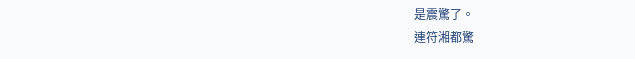是震驚了。
連符湘都驚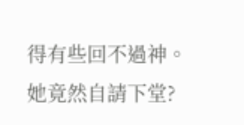得有些回不過神。
她竟然自請下堂?